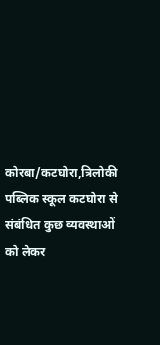कोरबा/कटघोरा,त्रिलोकी पब्लिक स्कूल कटघोरा से संबंधित कुछ व्यवस्थाओं को लेकर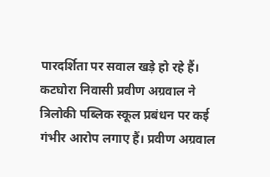पारदर्शिता पर सवाल खड़े हो रहे हैं। कटघोरा निवासी प्रवीण अग्रवाल ने त्रिलोकी पब्लिक स्कूल प्रबंधन पर कई गंभीर आरोप लगाए हैं। प्रवीण अग्रवाल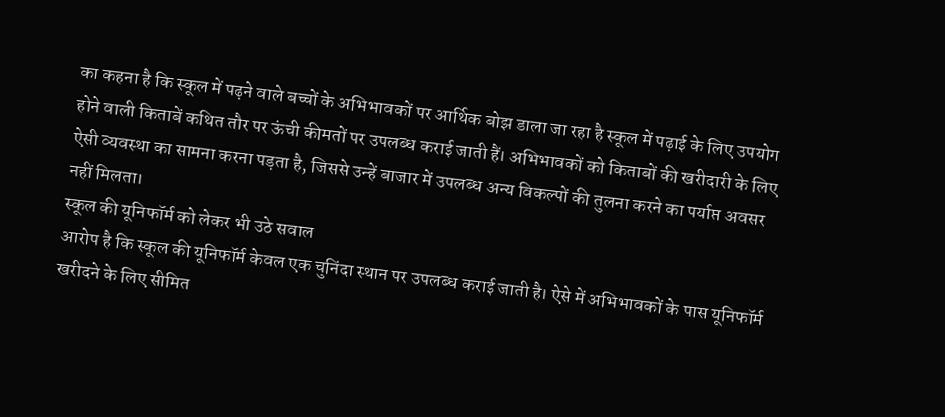का कहना है कि स्कूल में पढ़ने वाले बच्चों के अभिभावकों पर आर्थिक बोझ डाला जा रहा है स्कूल में पढ़ाई के लिए उपयोग होने वाली किताबें कथित तौर पर ऊंची कीमतों पर उपलब्ध कराई जाती हैं। अभिभावकों को किताबों की खरीदारी के लिए ऐसी व्यवस्था का सामना करना पड़ता है, जिससे उन्हें बाजार में उपलब्ध अन्य विकल्पों की तुलना करने का पर्याप्त अवसर नहीं मिलता।
स्कूल की यूनिफॉर्म को लेकर भी उठे सवाल
आरोप है कि स्कूल की यूनिफॉर्म केवल एक चुनिंदा स्थान पर उपलब्ध कराई जाती है। ऐसे में अभिभावकों के पास यूनिफॉर्म खरीदने के लिए सीमित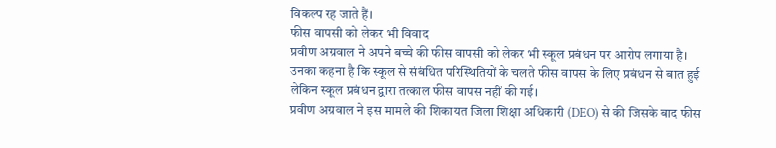विकल्प रह जाते हैं।
फीस वापसी को लेकर भी विवाद
प्रवीण अग्रवाल ने अपने बच्चे की फीस वापसी को लेकर भी स्कूल प्रबंधन पर आरोप लगाया है। उनका कहना है कि स्कूल से संबंधित परिस्थितियों के चलते फीस वापस के लिए प्रबंधन से बात हुई लेकिन स्कूल प्रबंधन द्वारा तत्काल फीस वापस नहीं की गई।
प्रवीण अग्रवाल ने इस मामले की शिकायत जिला शिक्षा अधिकारी (DEO) से की जिसके बाद फीस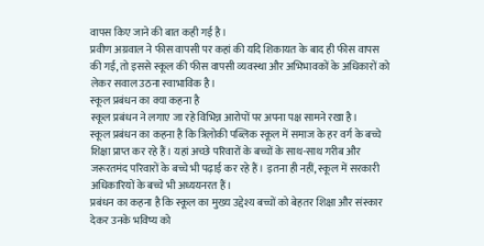वापस किए जाने की बात कही गई है।
प्रवीण अग्रवाल ने फीस वापसी पर कहां की यदि शिकायत के बाद ही फीस वापस की गई, तो इससे स्कूल की फीस वापसी व्यवस्था और अभिभावकों के अधिकारों को लेकर सवाल उठना स्वाभाविक है।
स्कूल प्रबंधन का क्या कहना है
स्कूल प्रबंधन ने लगाए जा रहे विभिन्न आरोपों पर अपना पक्ष सामने रखा है।
स्कूल प्रबंधन का कहना है कि त्रिलोकी पब्लिक स्कूल में समाज के हर वर्ग के बच्चे शिक्षा प्राप्त कर रहे हैं। यहां अच्छे परिवारों के बच्चों के साथ-साथ गरीब और जरूरतमंद परिवारों के बच्चे भी पढ़ाई कर रहे हैं। इतना ही नहीं, स्कूल में सरकारी अधिकारियों के बच्चे भी अध्ययनरत हैं।
प्रबंधन का कहना है कि स्कूल का मुख्य उद्देश्य बच्चों को बेहतर शिक्षा और संस्कार देकर उनके भविष्य को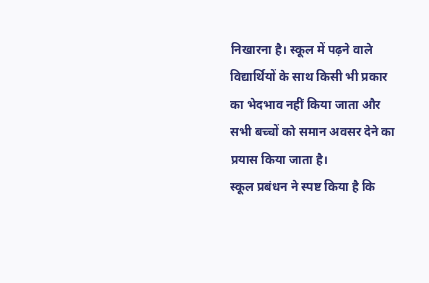निखारना है। स्कूल में पढ़ने वाले विद्यार्थियों के साथ किसी भी प्रकार का भेदभाव नहीं किया जाता और सभी बच्चों को समान अवसर देने का प्रयास किया जाता है।
स्कूल प्रबंधन ने स्पष्ट किया है कि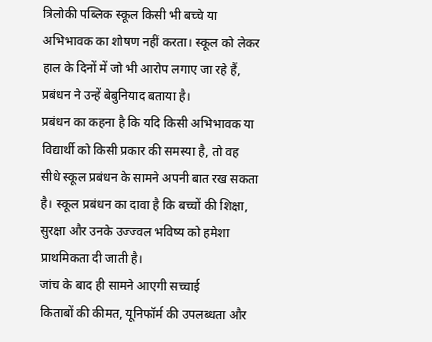त्रिलोकी पब्लिक स्कूल किसी भी बच्चे या अभिभावक का शोषण नहीं करता। स्कूल को लेकर हाल के दिनों में जो भी आरोप लगाए जा रहे हैं, प्रबंधन ने उन्हें बेबुनियाद बताया है।
प्रबंधन का कहना है कि यदि किसी अभिभावक या विद्यार्थी को किसी प्रकार की समस्या है, तो वह सीधे स्कूल प्रबंधन के सामने अपनी बात रख सकता है। स्कूल प्रबंधन का दावा है कि बच्चों की शिक्षा, सुरक्षा और उनके उज्ज्वल भविष्य को हमेशा प्राथमिकता दी जाती है।
जांच के बाद ही सामने आएगी सच्चाई
किताबों की कीमत, यूनिफॉर्म की उपलब्धता और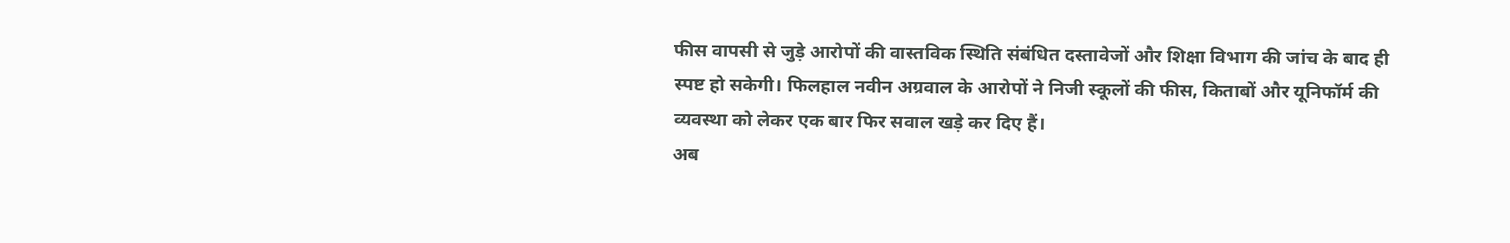फीस वापसी से जुड़े आरोपों की वास्तविक स्थिति संबंधित दस्तावेजों और शिक्षा विभाग की जांच के बाद ही स्पष्ट हो सकेगी। फिलहाल नवीन अग्रवाल के आरोपों ने निजी स्कूलों की फीस, किताबों और यूनिफॉर्म की व्यवस्था को लेकर एक बार फिर सवाल खड़े कर दिए हैं।
अब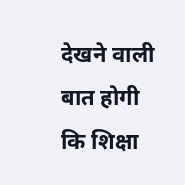देखने वाली बात होगी कि शिक्षा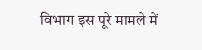विभाग इस पूरे मामले में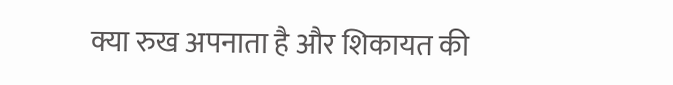क्या रुख अपनाता है और शिकायत की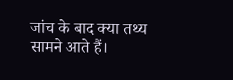जांच के बाद क्या तथ्य सामने आते हैं।